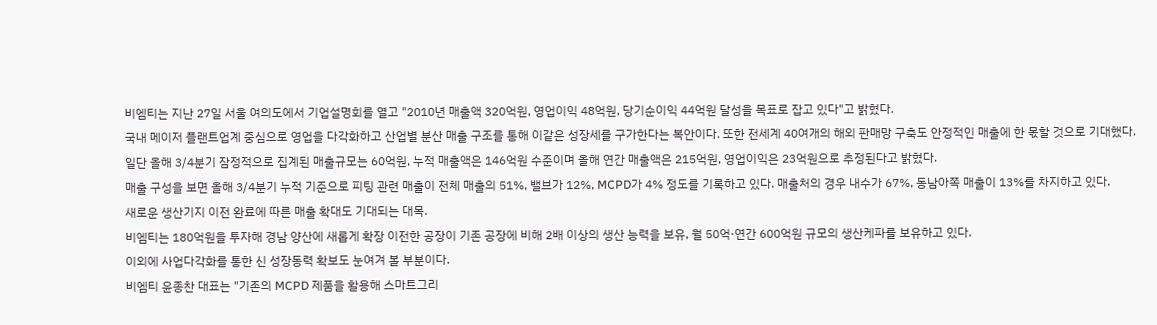비엠티는 지난 27일 서울 여의도에서 기업설명회를 열고 "2010년 매출액 320억원, 영업이익 48억원, 당기순이익 44억원 달성을 목표로 잡고 있다"고 밝혔다.
국내 메이저 플랜트업계 중심으로 영업을 다각화하고 산업별 분산 매출 구조를 통해 이같은 성장세를 구가한다는 복안이다. 또한 전세계 40여개의 해외 판매망 구축도 안정적인 매출에 한 몫할 것으로 기대했다.
일단 올해 3/4분기 잠정적으로 집계된 매출규모는 60억원, 누적 매출액은 146억원 수준이며 올해 연간 매출액은 215억원, 영업이익은 23억원으로 추정된다고 밝혔다.
매출 구성을 보면 올해 3/4분기 누적 기준으로 피팅 관련 매출이 전체 매출의 51%, 밸브가 12%, MCPD가 4% 정도를 기록하고 있다. 매출처의 경우 내수가 67%, 동남아쪽 매출이 13%를 차지하고 있다.
새로운 생산기지 이전 완료에 따른 매출 확대도 기대되는 대목.
비엠티는 180억원을 투자해 경남 양산에 새롭게 확장 이전한 공장이 기존 공장에 비해 2배 이상의 생산 능력을 보유, 월 50억·연간 600억원 규모의 생산케파를 보유하고 있다.
이외에 사업다각화를 통한 신 성장동력 확보도 눈여겨 볼 부분이다.
비엠티 윤종찬 대표는 "기존의 MCPD 제품을 활용해 스마트그리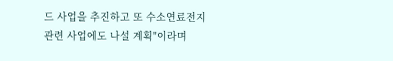드 사업을 추진하고 또 수소연료전지 관련 사업에도 나설 계획"이라며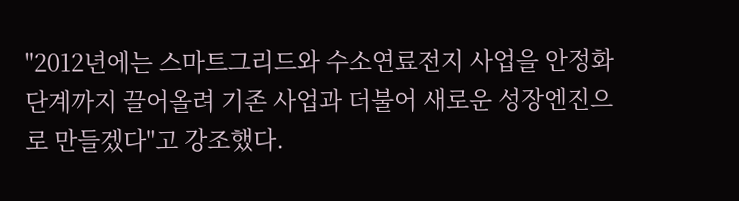"2012년에는 스마트그리드와 수소연료전지 사업을 안정화단계까지 끌어올려 기존 사업과 더불어 새로운 성장엔진으로 만들겠다"고 강조했다.